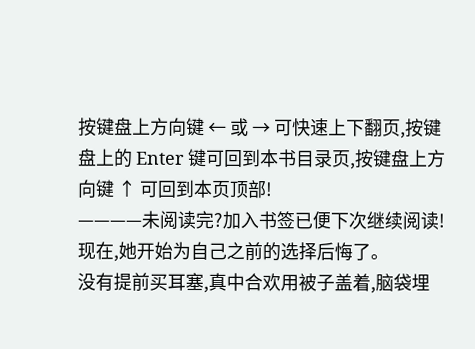按键盘上方向键 ← 或 → 可快速上下翻页,按键盘上的 Enter 键可回到本书目录页,按键盘上方向键 ↑ 可回到本页顶部!
————未阅读完?加入书签已便下次继续阅读!
现在,她开始为自己之前的选择后悔了。
没有提前买耳塞,真中合欢用被子盖着,脑袋埋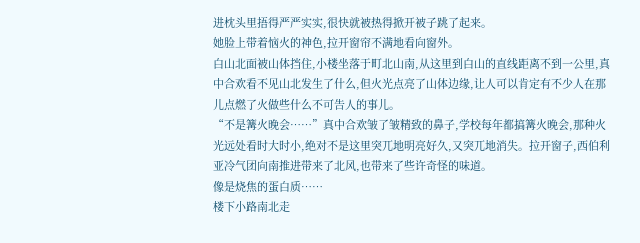进枕头里捂得严严实实,很快就被热得掀开被子跳了起来。
她脸上带着恼火的神色,拉开窗帘不满地看向窗外。
白山北面被山体挡住,小楼坐落于町北山南,从这里到白山的直线距离不到一公里,真中合欢看不见山北发生了什么,但火光点亮了山体边缘,让人可以肯定有不少人在那儿点燃了火做些什么不可告人的事儿。
“不是篝火晚会……”真中合欢皱了皱精致的鼻子,学校每年都搞篝火晚会,那种火光远处看时大时小,绝对不是这里突兀地明亮好久,又突兀地消失。拉开窗子,西伯利亚冷气团向南推进带来了北风,也带来了些许奇怪的味道。
像是烧焦的蛋白质……
楼下小路南北走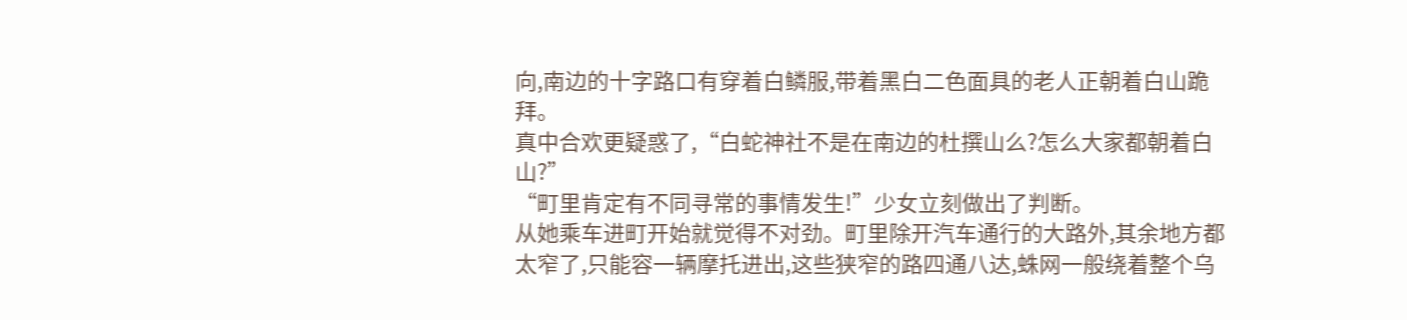向,南边的十字路口有穿着白鳞服,带着黑白二色面具的老人正朝着白山跪拜。
真中合欢更疑惑了,“白蛇神社不是在南边的杜撰山么?怎么大家都朝着白山?”
“町里肯定有不同寻常的事情发生!”少女立刻做出了判断。
从她乘车进町开始就觉得不对劲。町里除开汽车通行的大路外,其余地方都太窄了,只能容一辆摩托进出,这些狭窄的路四通八达,蛛网一般绕着整个乌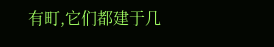有町,它们都建于几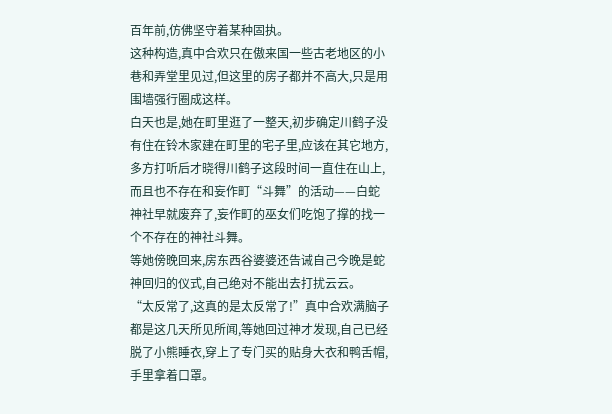百年前,仿佛坚守着某种固执。
这种构造,真中合欢只在傲来国一些古老地区的小巷和弄堂里见过,但这里的房子都并不高大,只是用围墙强行圈成这样。
白天也是,她在町里逛了一整天,初步确定川鹤子没有住在铃木家建在町里的宅子里,应该在其它地方,多方打听后才晓得川鹤子这段时间一直住在山上,而且也不存在和妄作町“斗舞”的活动——白蛇神社早就废弃了,妄作町的巫女们吃饱了撑的找一个不存在的神社斗舞。
等她傍晚回来,房东西谷婆婆还告诫自己今晚是蛇神回归的仪式,自己绝对不能出去打扰云云。
“太反常了,这真的是太反常了!”真中合欢满脑子都是这几天所见所闻,等她回过神才发现,自己已经脱了小熊睡衣,穿上了专门买的贴身大衣和鸭舌帽,手里拿着口罩。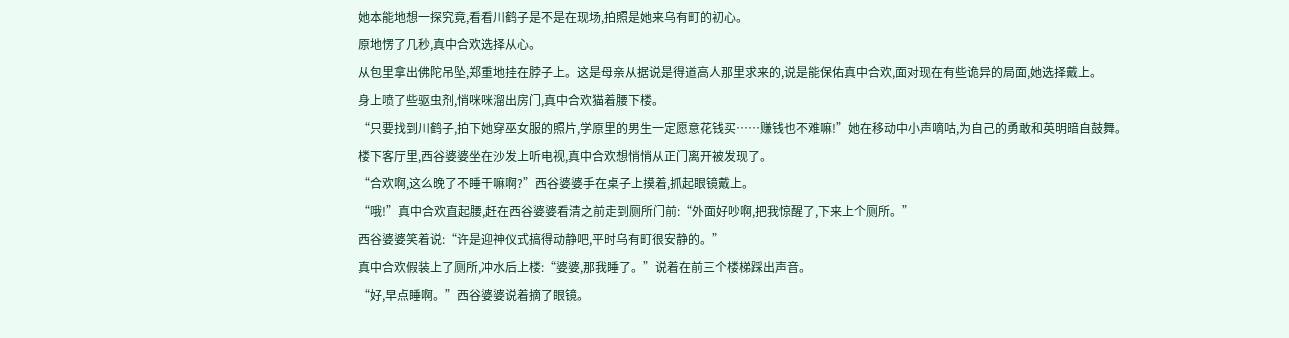她本能地想一探究竟,看看川鹤子是不是在现场,拍照是她来乌有町的初心。
原地愣了几秒,真中合欢选择从心。
从包里拿出佛陀吊坠,郑重地挂在脖子上。这是母亲从据说是得道高人那里求来的,说是能保佑真中合欢,面对现在有些诡异的局面,她选择戴上。
身上喷了些驱虫剂,悄咪咪溜出房门,真中合欢猫着腰下楼。
“只要找到川鹤子,拍下她穿巫女服的照片,学原里的男生一定愿意花钱买……赚钱也不难嘛!”她在移动中小声嘀咕,为自己的勇敢和英明暗自鼓舞。
楼下客厅里,西谷婆婆坐在沙发上听电视,真中合欢想悄悄从正门离开被发现了。
“合欢啊,这么晚了不睡干嘛啊?”西谷婆婆手在桌子上摸着,抓起眼镜戴上。
“哦!”真中合欢直起腰,赶在西谷婆婆看清之前走到厕所门前:“外面好吵啊,把我惊醒了,下来上个厕所。”
西谷婆婆笑着说:“许是迎神仪式搞得动静吧,平时乌有町很安静的。”
真中合欢假装上了厕所,冲水后上楼:“婆婆,那我睡了。”说着在前三个楼梯踩出声音。
“好,早点睡啊。”西谷婆婆说着摘了眼镜。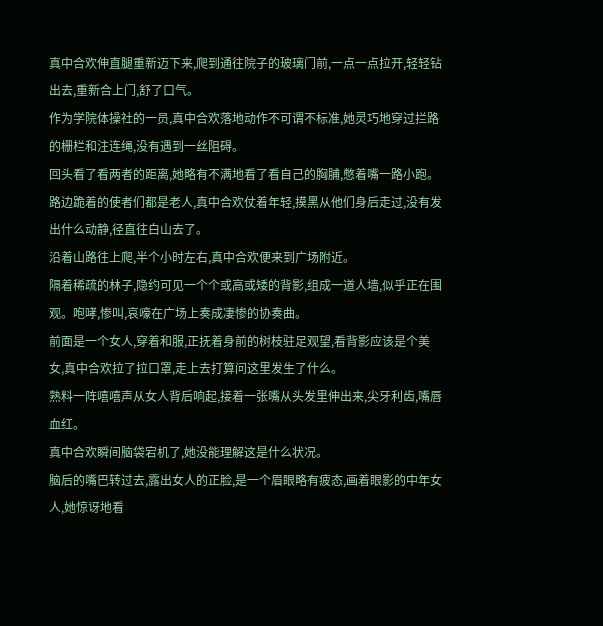真中合欢伸直腿重新迈下来,爬到通往院子的玻璃门前,一点一点拉开,轻轻钻出去,重新合上门,舒了口气。
作为学院体操社的一员,真中合欢落地动作不可谓不标准,她灵巧地穿过拦路的栅栏和注连绳,没有遇到一丝阻碍。
回头看了看两者的距离,她略有不满地看了看自己的胸脯,憋着嘴一路小跑。路边跪着的使者们都是老人,真中合欢仗着年轻,摸黑从他们身后走过,没有发出什么动静,径直往白山去了。
沿着山路往上爬,半个小时左右,真中合欢便来到广场附近。
隔着稀疏的林子,隐约可见一个个或高或矮的背影,组成一道人墙,似乎正在围观。咆哮,惨叫,哀嚎在广场上奏成凄惨的协奏曲。
前面是一个女人,穿着和服,正抚着身前的树枝驻足观望,看背影应该是个美女,真中合欢拉了拉口罩,走上去打算问这里发生了什么。
熟料一阵嘻嘻声从女人背后响起,接着一张嘴从头发里伸出来,尖牙利齿,嘴唇血红。
真中合欢瞬间脑袋宕机了,她没能理解这是什么状况。
脑后的嘴巴转过去,露出女人的正脸,是一个眉眼略有疲态,画着眼影的中年女人,她惊讶地看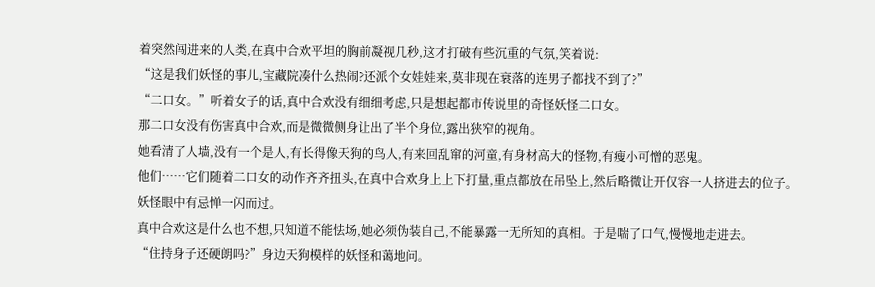着突然闯进来的人类,在真中合欢平坦的胸前凝视几秒,这才打破有些沉重的气氛,笑着说:
“这是我们妖怪的事儿,宝藏院凑什么热闹?还派个女娃娃来,莫非现在衰落的连男子都找不到了?”
“二口女。”听着女子的话,真中合欢没有细细考虑,只是想起都市传说里的奇怪妖怪二口女。
那二口女没有伤害真中合欢,而是微微侧身让出了半个身位,露出狭窄的视角。
她看清了人墙,没有一个是人,有长得像天狗的鸟人,有来回乱窜的河童,有身材高大的怪物,有瘦小可憎的恶鬼。
他们……它们随着二口女的动作齐齐扭头,在真中合欢身上上下打量,重点都放在吊坠上,然后略微让开仅容一人挤进去的位子。
妖怪眼中有忌惮一闪而过。
真中合欢这是什么也不想,只知道不能怯场,她必须伪装自己,不能暴露一无所知的真相。于是喘了口气,慢慢地走进去。
“住持身子还硬朗吗?”身边天狗模样的妖怪和蔼地问。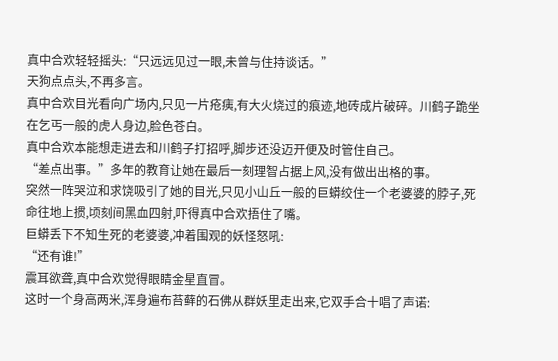真中合欢轻轻摇头:“只远远见过一眼,未曾与住持谈话。”
天狗点点头,不再多言。
真中合欢目光看向广场内,只见一片疮痍,有大火烧过的痕迹,地砖成片破碎。川鹤子跪坐在乞丐一般的虎人身边,脸色苍白。
真中合欢本能想走进去和川鹤子打招呼,脚步还没迈开便及时管住自己。
“差点出事。”多年的教育让她在最后一刻理智占据上风,没有做出出格的事。
突然一阵哭泣和求饶吸引了她的目光,只见小山丘一般的巨蟒绞住一个老婆婆的脖子,死命往地上掼,顷刻间黑血四射,吓得真中合欢捂住了嘴。
巨蟒丢下不知生死的老婆婆,冲着围观的妖怪怒吼:
“还有谁!”
震耳欲聋,真中合欢觉得眼睛金星直冒。
这时一个身高两米,浑身遍布苔藓的石佛从群妖里走出来,它双手合十唱了声诺: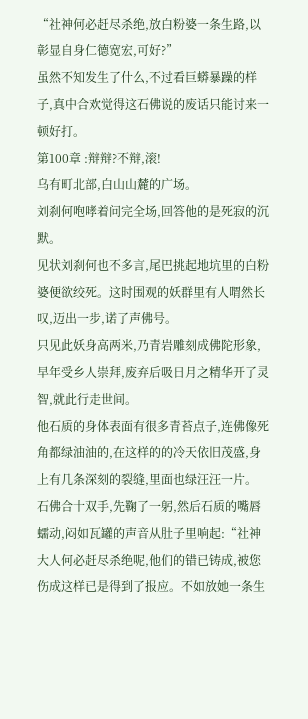“社神何必赶尽杀绝,放白粉婆一条生路,以彰显自身仁德宽宏,可好?”
虽然不知发生了什么,不过看巨蟒暴躁的样子,真中合欢觉得这石佛说的废话只能讨来一顿好打。
第100章 :辩辩?不辩,滚!
乌有町北部,白山山麓的广场。
刘刹何咆哮着问完全场,回答他的是死寂的沉默。
见状刘刹何也不多言,尾巴挑起地坑里的白粉婆便欲绞死。这时围观的妖群里有人喟然长叹,迈出一步,诺了声佛号。
只见此妖身高两米,乃青岩雕刻成佛陀形象,早年受乡人崇拜,废弃后吸日月之精华开了灵智,就此行走世间。
他石质的身体表面有很多青苔点子,连佛像死角都绿油油的,在这样的的冷天依旧茂盛,身上有几条深刻的裂缝,里面也绿汪汪一片。
石佛合十双手,先鞠了一躬,然后石质的嘴唇蠕动,闷如瓦罐的声音从肚子里响起:“社神大人何必赶尽杀绝呢,他们的错已铸成,被您伤成这样已是得到了报应。不如放她一条生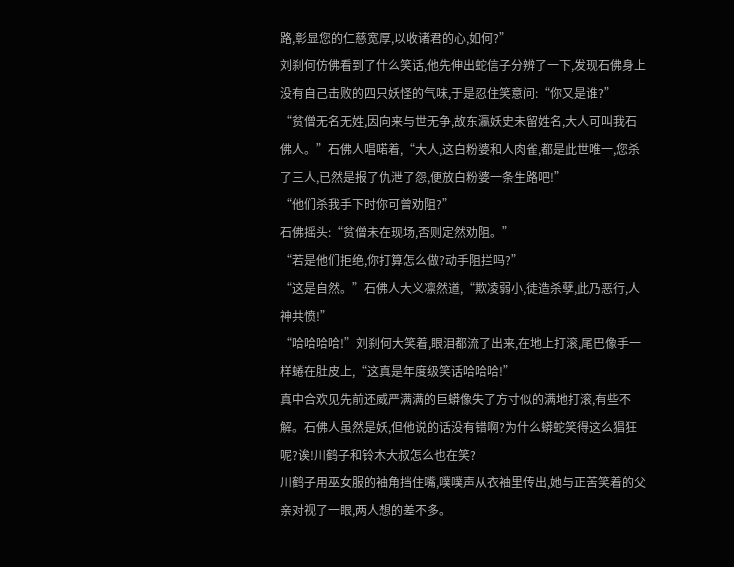路,彰显您的仁慈宽厚,以收诸君的心,如何?”
刘刹何仿佛看到了什么笑话,他先伸出蛇信子分辨了一下,发现石佛身上没有自己击败的四只妖怪的气味,于是忍住笑意问:“你又是谁?”
“贫僧无名无姓,因向来与世无争,故东瀛妖史未留姓名,大人可叫我石佛人。”石佛人唱喏着,“大人,这白粉婆和人肉雀,都是此世唯一,您杀了三人,已然是报了仇泄了怨,便放白粉婆一条生路吧!”
“他们杀我手下时你可曾劝阻?”
石佛摇头:“贫僧未在现场,否则定然劝阻。”
“若是他们拒绝,你打算怎么做?动手阻拦吗?”
“这是自然。”石佛人大义凛然道,“欺凌弱小,徒造杀孽,此乃恶行,人神共愤!”
“哈哈哈哈!”刘刹何大笑着,眼泪都流了出来,在地上打滚,尾巴像手一样蜷在肚皮上,“这真是年度级笑话哈哈哈!”
真中合欢见先前还威严满满的巨蟒像失了方寸似的满地打滚,有些不解。石佛人虽然是妖,但他说的话没有错啊?为什么蟒蛇笑得这么猖狂呢?诶!川鹤子和铃木大叔怎么也在笑?
川鹤子用巫女服的袖角挡住嘴,噗噗声从衣袖里传出,她与正苦笑着的父亲对视了一眼,两人想的差不多。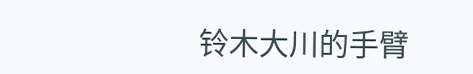铃木大川的手臂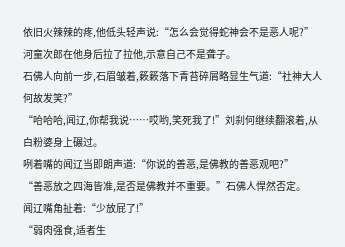依旧火辣辣的疼,他低头轻声说:“怎么会觉得蛇神会不是恶人呢?”
河童次郎在他身后拉了拉他,示意自己不是聋子。
石佛人向前一步,石眉皱着,簌簌落下青苔碎屑略显生气道:“社神大人何故发笑?”
“哈哈哈,闻辽,你帮我说……哎哟,笑死我了!”刘刹何继续翻滚着,从白粉婆身上碾过。
咧着嘴的闻辽当即朗声道:“你说的善恶,是佛教的善恶观吧?”
“善恶放之四海皆准,是否是佛教并不重要。”石佛人悍然否定。
闻辽嘴角扯着:“少放屁了!”
“弱肉强食,适者生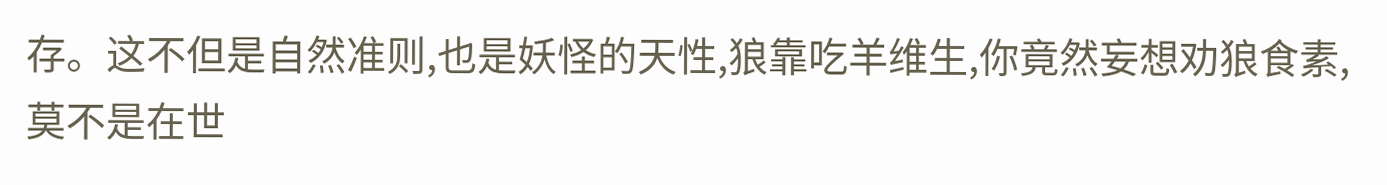存。这不但是自然准则,也是妖怪的天性,狼靠吃羊维生,你竟然妄想劝狼食素,莫不是在世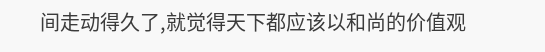间走动得久了,就觉得天下都应该以和尚的价值观